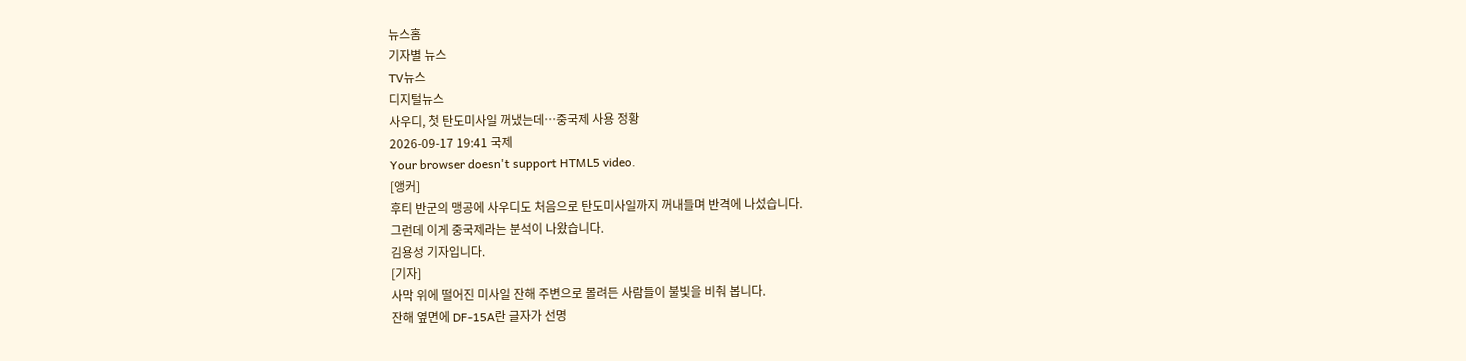뉴스홈
기자별 뉴스
TV뉴스
디지털뉴스
사우디, 첫 탄도미사일 꺼냈는데…중국제 사용 정황
2026-09-17 19:41 국제
Your browser doesn't support HTML5 video.
[앵커]
후티 반군의 맹공에 사우디도 처음으로 탄도미사일까지 꺼내들며 반격에 나섰습니다.
그런데 이게 중국제라는 분석이 나왔습니다.
김용성 기자입니다.
[기자]
사막 위에 떨어진 미사일 잔해 주변으로 몰려든 사람들이 불빛을 비춰 봅니다.
잔해 옆면에 DF-15A란 글자가 선명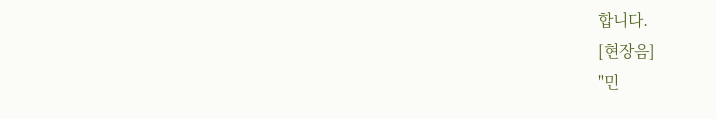합니다.
[현장음]
"민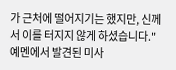가 근처에 떨어지기는 했지만, 신께서 이를 터지지 않게 하셨습니다."
예멘에서 발견된 미사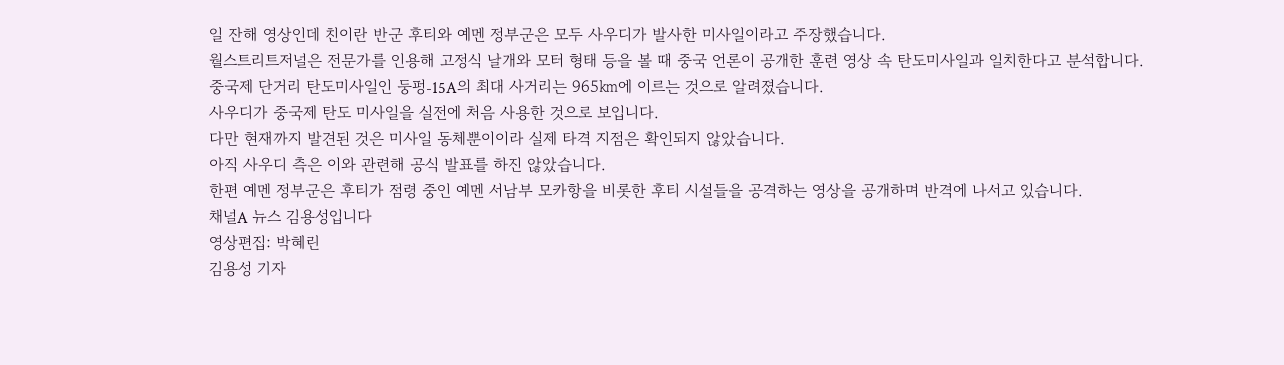일 잔해 영상인데 친이란 반군 후티와 예멘 정부군은 모두 사우디가 발사한 미사일이라고 주장했습니다.
월스트리트저널은 전문가를 인용해 고정식 날개와 모터 형태 등을 볼 때 중국 언론이 공개한 훈련 영상 속 탄도미사일과 일치한다고 분석합니다.
중국제 단거리 탄도미사일인 둥펑-15A의 최대 사거리는 965㎞에 이르는 것으로 알려졌습니다.
사우디가 중국제 탄도 미사일을 실전에 처음 사용한 것으로 보입니다.
다만 현재까지 발견된 것은 미사일 동체뿐이이라 실제 타격 지점은 확인되지 않았습니다.
아직 사우디 측은 이와 관련해 공식 발표를 하진 않았습니다.
한편 예멘 정부군은 후티가 점령 중인 예멘 서남부 모카항을 비롯한 후티 시설들을 공격하는 영상을 공개하며 반격에 나서고 있습니다.
채널A 뉴스 김용성입니다
영상편집: 박혜린
김용성 기자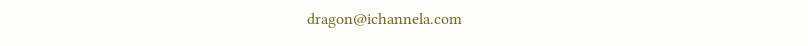dragon@ichannela.com